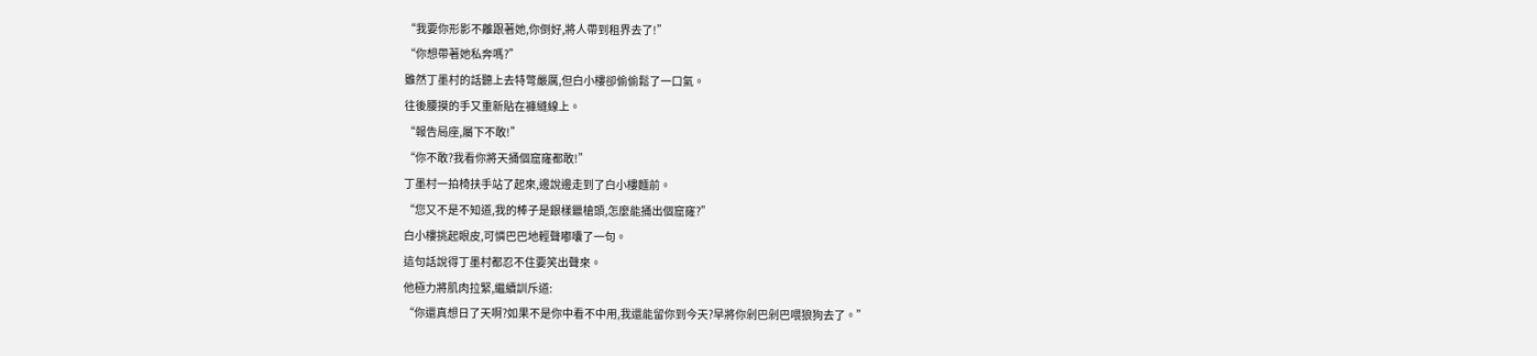“我要你形影不離跟著她,你倒好,將人帶到租界去了!”
“你想帶著她私奔嗎?”
雖然丁墨村的話聽上去特彆嚴厲,但白小樓卻偷偷鬆了一口氣。
往後腰摸的手又重新貼在褲縫線上。
“報告局座,屬下不敢!”
“你不敢?我看你將天捅個窟窿都敢!”
丁墨村一拍椅扶手站了起來,邊說邊走到了白小樓麵前。
“您又不是不知道,我的棒子是銀樣鑞槍頭,怎麼能捅出個窟窿?”
白小樓挑起眼皮,可憐巴巴地輕聲嘟囔了一句。
這句話說得丁墨村都忍不住要笑出聲來。
他極力將肌肉拉緊,繼續訓斥道:
“你還真想日了天啊?如果不是你中看不中用,我還能留你到今天?早將你剁巴剁巴喂狼狗去了。”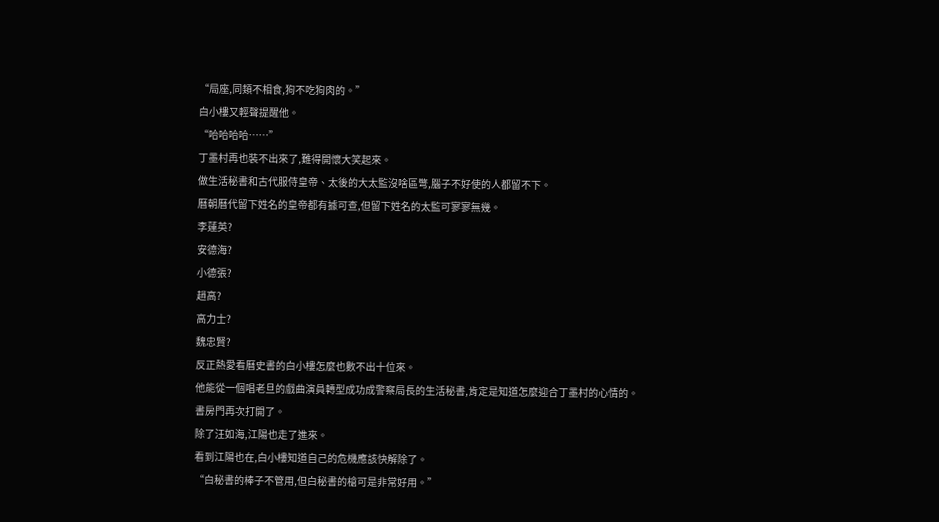“局座,同類不相食,狗不吃狗肉的。”
白小樓又輕聲提醒他。
“哈哈哈哈……”
丁墨村再也裝不出來了,難得開懷大笑起來。
做生活秘書和古代服侍皇帝、太後的大太監沒啥區彆,腦子不好使的人都留不下。
曆朝曆代留下姓名的皇帝都有據可查,但留下姓名的太監可寥寥無幾。
李蓮英?
安德海?
小德張?
趙高?
高力士?
魏忠賢?
反正熱愛看曆史書的白小樓怎麼也數不出十位來。
他能從一個唱老旦的戲曲演員轉型成功成警察局長的生活秘書,肯定是知道怎麼迎合丁墨村的心情的。
書房門再次打開了。
除了汪如海,江陽也走了進來。
看到江陽也在,白小樓知道自己的危機應該快解除了。
“白秘書的棒子不管用,但白秘書的槍可是非常好用。”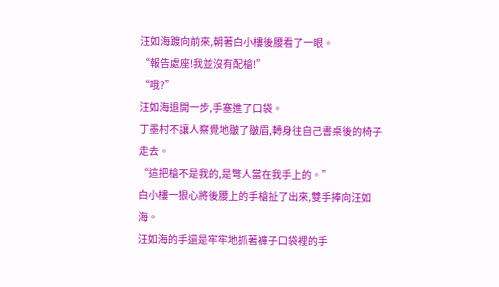汪如海踱向前來,朝著白小樓後腰看了一眼。
“報告處座!我並沒有配槍!”
“哦?”
汪如海退開一步,手塞進了口袋。
丁墨村不讓人察覺地皺了皺眉,轉身往自己書桌後的椅子走去。
“這把槍不是我的,是彆人當在我手上的。”
白小樓一狠心將後腰上的手槍扯了出來,雙手捧向汪如海。
汪如海的手還是牢牢地抓著褲子口袋裡的手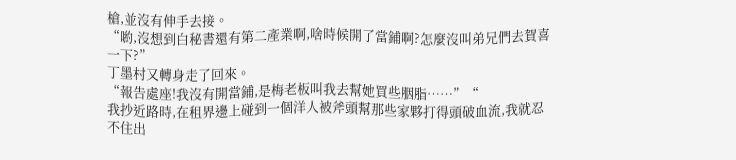槍,並沒有伸手去接。
“喲,沒想到白秘書還有第二產業啊,啥時候開了當鋪啊?怎麼沒叫弟兄們去賀喜一下?”
丁墨村又轉身走了回來。
“報告處座!我沒有開當鋪,是梅老板叫我去幫她買些胭脂……”“
我抄近路時,在租界邊上碰到一個洋人被斧頭幫那些家夥打得頭破血流,我就忍不住出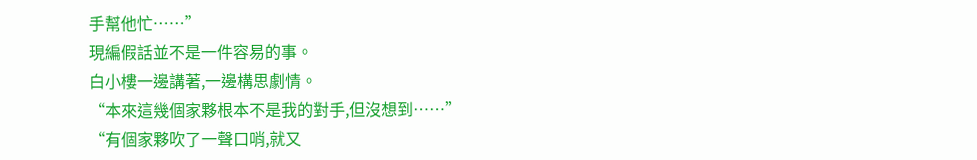手幫他忙……”
現編假話並不是一件容易的事。
白小樓一邊講著,一邊構思劇情。
“本來這幾個家夥根本不是我的對手,但沒想到……”
“有個家夥吹了一聲口哨,就又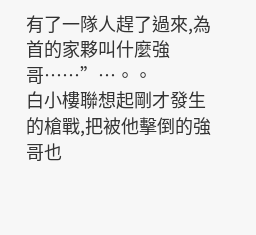有了一隊人趕了過來,為首的家夥叫什麼強哥……”…。。
白小樓聯想起剛才發生的槍戰,把被他擊倒的強哥也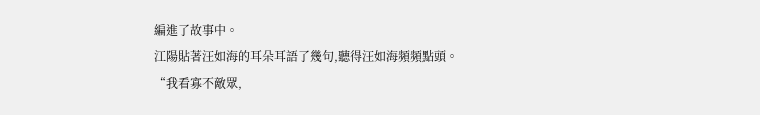編進了故事中。
江陽貼著汪如海的耳朵耳語了幾句,聽得汪如海頻頻點頭。
“我看寡不敵眾,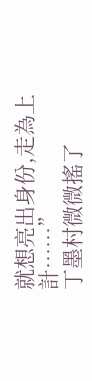就想亮出身份,走為上計……”
丁墨村微微搖了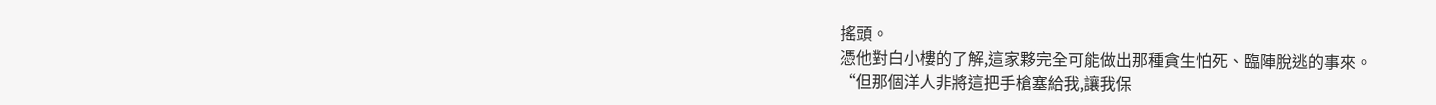搖頭。
憑他對白小樓的了解,這家夥完全可能做出那種貪生怕死、臨陣脫逃的事來。
“但那個洋人非將這把手槍塞給我,讓我保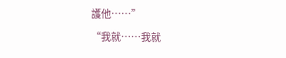護他……”
“我就……我就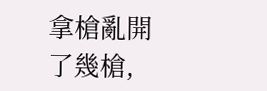拿槍亂開了幾槍,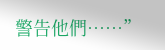警告他們……”